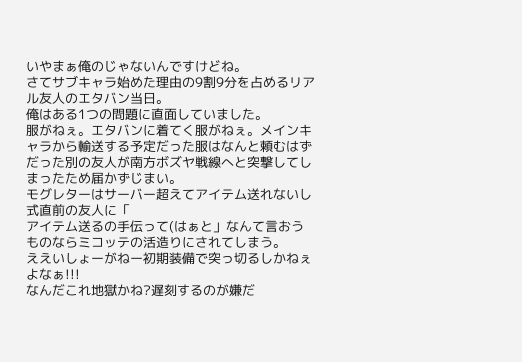いやまぁ俺のじゃないんですけどね。
さてサブキャラ始めた理由の9割9分を占めるリアル友人のエタバン当日。
俺はある1つの問題に直面していました。
服がねぇ。エタバンに着てく服がねぇ。メインキャラから輸送する予定だった服はなんと頼むはずだった別の友人が南方ボズヤ戦線へと突撃してしまったため届かずじまい。
モグレターはサーバー超えてアイテム送れないし式直前の友人に「
アイテム送るの手伝って(はぁと」なんて言おうものならミコッテの活造りにされてしまう。
ええいしょーがねー初期装備で突っ切るしかねぇよなぁ!!!
なんだこれ地獄かね?遅刻するのが嫌だ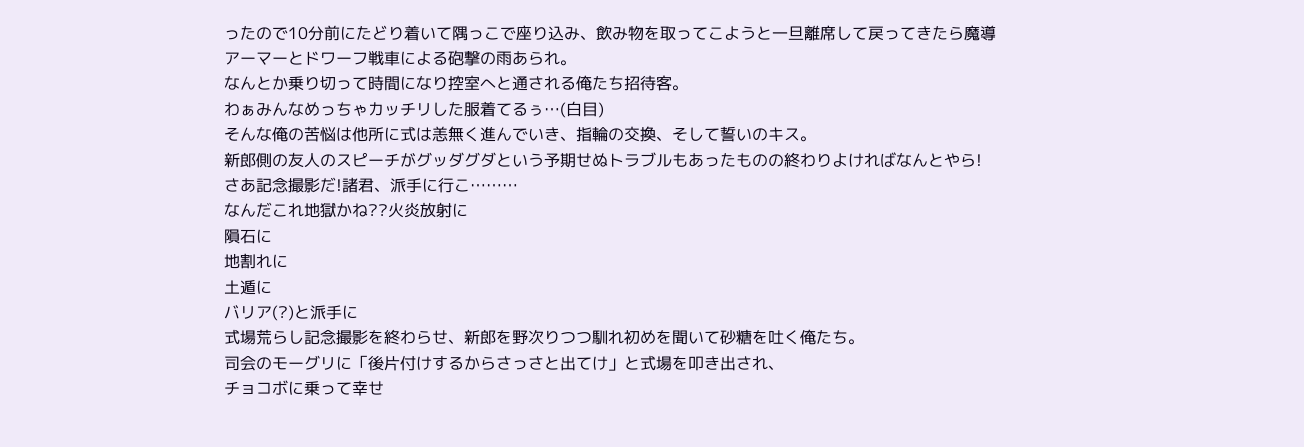ったので10分前にたどり着いて隅っこで座り込み、飲み物を取ってこようと一旦離席して戻ってきたら魔導アーマーとドワーフ戦車による砲撃の雨あられ。
なんとか乗り切って時間になり控室へと通される俺たち招待客。
わぁみんなめっちゃカッチリした服着てるぅ…(白目)
そんな俺の苦悩は他所に式は恙無く進んでいき、指輪の交換、そして誓いのキス。
新郎側の友人のスピーチがグッダグダという予期せぬトラブルもあったものの終わりよければなんとやら!
さあ記念撮影だ!諸君、派手に行こ………
なんだこれ地獄かね??火炎放射に
隕石に
地割れに
土遁に
バリア(?)と派手に
式場荒らし記念撮影を終わらせ、新郎を野次りつつ馴れ初めを聞いて砂糖を吐く俺たち。
司会のモーグリに「後片付けするからさっさと出てけ」と式場を叩き出され、
チョコボに乗って幸せ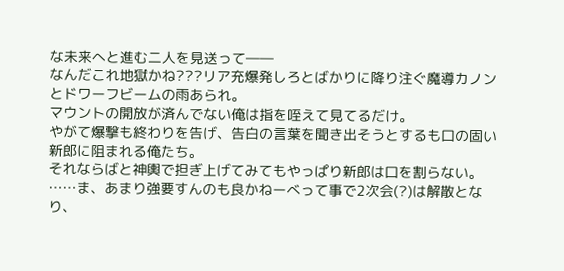な未来へと進む二人を見送って――
なんだこれ地獄かね???リア充爆発しろとばかりに降り注ぐ魔導カノンとドワーフビームの雨あられ。
マウントの開放が済んでない俺は指を咥えて見てるだけ。
やがて爆撃も終わりを告げ、告白の言葉を聞き出そうとするも口の固い新郎に阻まれる俺たち。
それならばと神輿で担ぎ上げてみてもやっぱり新郎は口を割らない。
……ま、あまり強要すんのも良かねーべって事で2次会(?)は解散となり、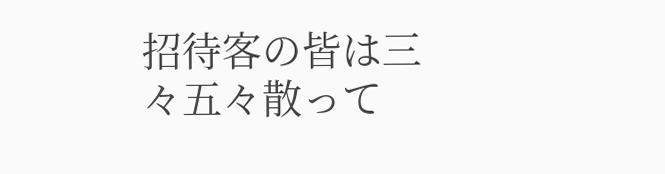招待客の皆は三々五々散って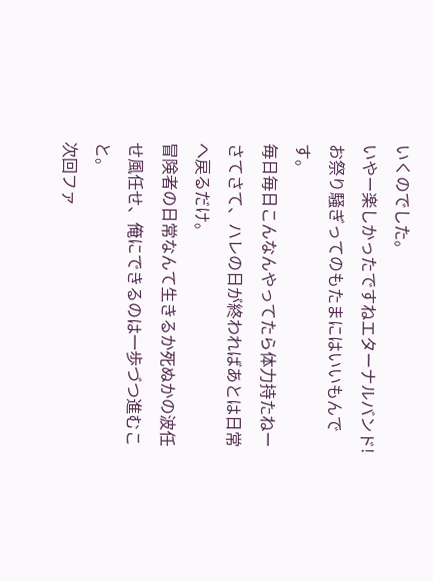いくのでした。
いやー楽しかったですねエターナルバンド!
お祭り騒ぎってのもたまにはいいもんです。
毎日毎日こんなんやってたら体力持たねーさてさて、ハレの日が終わればあとは日常へ戻るだけ。
冒険者の日常なんて生きるか死ぬかの波任せ風任せ、俺にできるのは一歩づつ進むこと。
次回ファ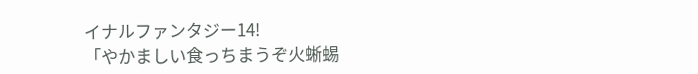イナルファンタジー14!
「やかましい食っちまうぞ火蜥蜴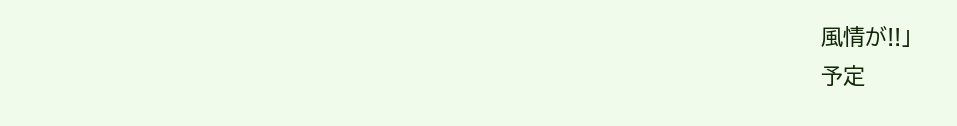風情が!!」
予定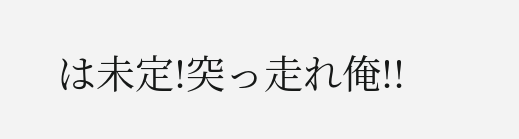は未定!突っ走れ俺!!